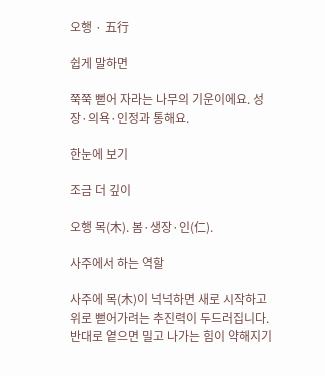오행 · 五行

쉽게 말하면

쭉쭉 뻗어 자라는 나무의 기운이에요. 성장·의욕·인정과 통해요.

한눈에 보기

조금 더 깊이

오행 목(木). 봄·생장·인(仁).

사주에서 하는 역할

사주에 목(木)이 넉넉하면 새로 시작하고 위로 뻗어가려는 추진력이 두드러집니다. 반대로 옅으면 밀고 나가는 힘이 약해지기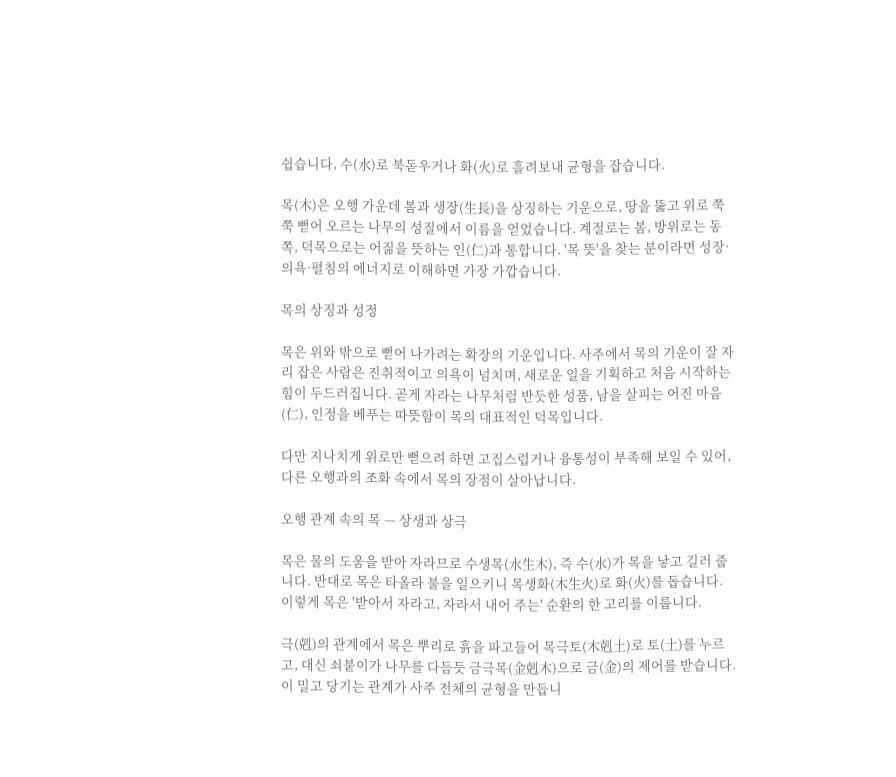쉽습니다, 수(水)로 북돋우거나 화(火)로 흘려보내 균형을 잡습니다.

목(木)은 오행 가운데 봄과 생장(生長)을 상징하는 기운으로, 땅을 뚫고 위로 쭉쭉 뻗어 오르는 나무의 성질에서 이름을 얻었습니다. 계절로는 봄, 방위로는 동쪽, 덕목으로는 어짊을 뜻하는 인(仁)과 통합니다. '목 뜻'을 찾는 분이라면 성장·의욕·펼침의 에너지로 이해하면 가장 가깝습니다.

목의 상징과 성정

목은 위와 밖으로 뻗어 나가려는 확장의 기운입니다. 사주에서 목의 기운이 잘 자리 잡은 사람은 진취적이고 의욕이 넘치며, 새로운 일을 기획하고 처음 시작하는 힘이 두드러집니다. 곧게 자라는 나무처럼 반듯한 성품, 남을 살피는 어진 마음(仁), 인정을 베푸는 따뜻함이 목의 대표적인 덕목입니다.

다만 지나치게 위로만 뻗으려 하면 고집스럽거나 융통성이 부족해 보일 수 있어, 다른 오행과의 조화 속에서 목의 장점이 살아납니다.

오행 관계 속의 목 — 상생과 상극

목은 물의 도움을 받아 자라므로 수생목(水生木), 즉 수(水)가 목을 낳고 길러 줍니다. 반대로 목은 타올라 불을 일으키니 목생화(木生火)로 화(火)를 돕습니다. 이렇게 목은 '받아서 자라고, 자라서 내어 주는' 순환의 한 고리를 이룹니다.

극(剋)의 관계에서 목은 뿌리로 흙을 파고들어 목극토(木剋土)로 토(土)를 누르고, 대신 쇠붙이가 나무를 다듬듯 금극목(金剋木)으로 금(金)의 제어를 받습니다. 이 밀고 당기는 관계가 사주 전체의 균형을 만듭니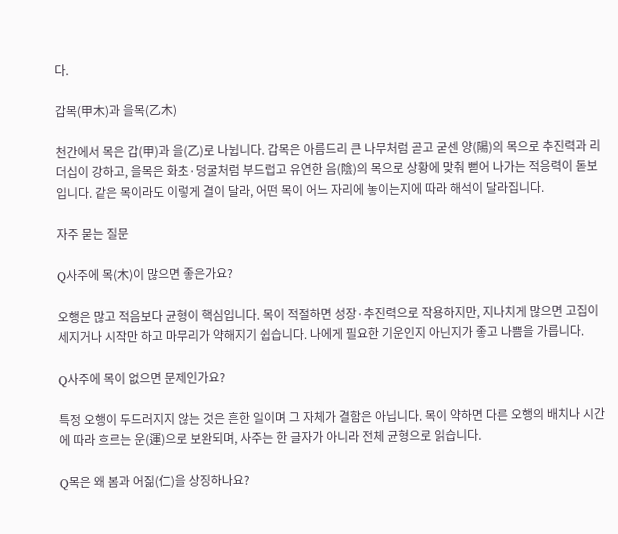다.

갑목(甲木)과 을목(乙木)

천간에서 목은 갑(甲)과 을(乙)로 나뉩니다. 갑목은 아름드리 큰 나무처럼 곧고 굳센 양(陽)의 목으로 추진력과 리더십이 강하고, 을목은 화초·덩굴처럼 부드럽고 유연한 음(陰)의 목으로 상황에 맞춰 뻗어 나가는 적응력이 돋보입니다. 같은 목이라도 이렇게 결이 달라, 어떤 목이 어느 자리에 놓이는지에 따라 해석이 달라집니다.

자주 묻는 질문

Q사주에 목(木)이 많으면 좋은가요?

오행은 많고 적음보다 균형이 핵심입니다. 목이 적절하면 성장·추진력으로 작용하지만, 지나치게 많으면 고집이 세지거나 시작만 하고 마무리가 약해지기 쉽습니다. 나에게 필요한 기운인지 아닌지가 좋고 나쁨을 가릅니다.

Q사주에 목이 없으면 문제인가요?

특정 오행이 두드러지지 않는 것은 흔한 일이며 그 자체가 결함은 아닙니다. 목이 약하면 다른 오행의 배치나 시간에 따라 흐르는 운(運)으로 보완되며, 사주는 한 글자가 아니라 전체 균형으로 읽습니다.

Q목은 왜 봄과 어짊(仁)을 상징하나요?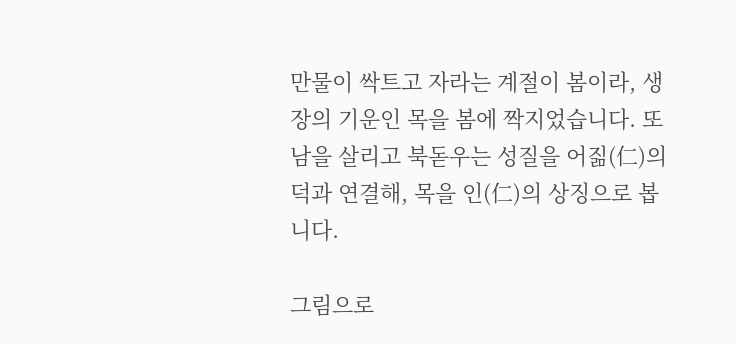만물이 싹트고 자라는 계절이 봄이라, 생장의 기운인 목을 봄에 짝지었습니다. 또 남을 살리고 북돋우는 성질을 어짊(仁)의 덕과 연결해, 목을 인(仁)의 상징으로 봅니다.

그림으로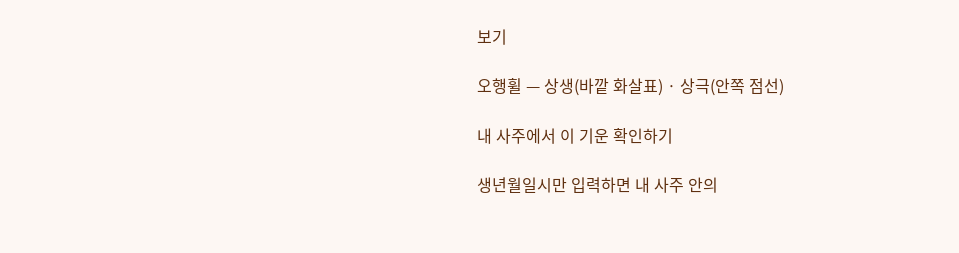보기

오행휠 — 상생(바깥 화살표) · 상극(안쪽 점선)

내 사주에서 이 기운 확인하기

생년월일시만 입력하면 내 사주 안의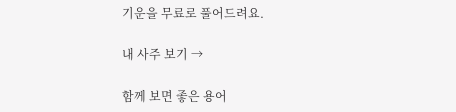기운을 무료로 풀어드려요.

내 사주 보기 →

함께 보면 좋은 용어